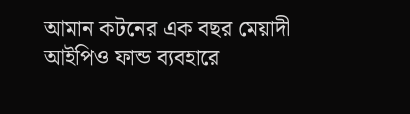আমান কটনের এক বছর মেয়াদী আইপিও ফান্ড ব্যবহারে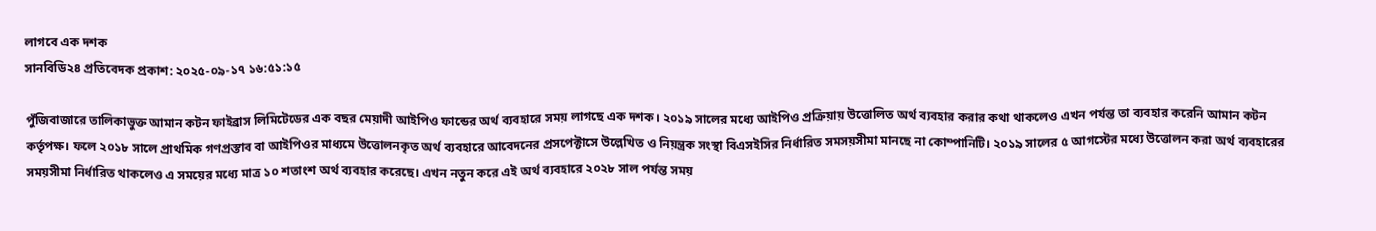লাগবে এক দশক
সানবিডি২৪ প্রতিবেদক প্রকাশ: ২০২৫-০৯-১৭ ১৬:৫১:১৫

পুঁজিবাজারে তালিকাভুক্ত আমান কটন ফাইব্রাস লিমিটেডের এক বছর মেয়াদী আইপিও ফান্ডের অর্থ ব্যবহারে সময় লাগছে এক দশক। ২০১৯ সালের মধ্যে আইপিও প্রক্রিয়ায় উত্তোলিত অর্থ ব্যবহার করার কথা থাকলেও এখন পর্যন্ত তা ব্যবহার করেনি আমান কটন কর্তৃপক্ষ। ফলে ২০১৮ সালে প্রাথমিক গণপ্রস্তাব বা আইপিওর মাধ্যমে উত্তোলনকৃত অর্থ ব্যবহারে আবেদনের প্রসপেক্টাসে উল্লেখিত ও নিয়ন্ত্রক সংস্থা বিএসইসির নির্ধারিত সমসয়সীমা মানছে না কোম্পানিটি। ২০১৯ সালের ৫ আগস্টের মধ্যে উত্তোলন করা অর্থ ব্যবহারের সময়সীমা নির্ধারিত থাকলেও এ সময়ের মধ্যে মাত্র ১০ শতাংশ অর্থ ব্যবহার করেছে। এখন নতুন করে এই অর্থ ব্যবহারে ২০২৮ সাল পর্যন্ত সময়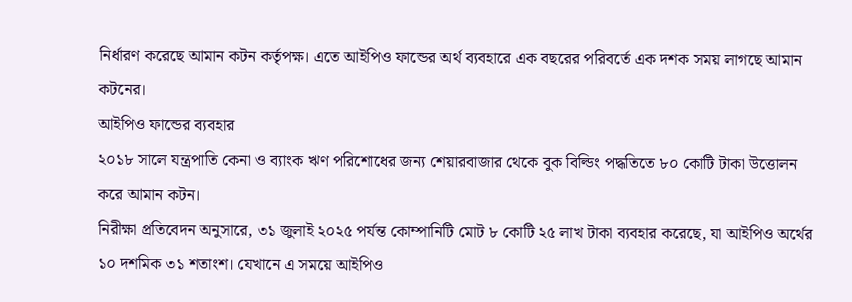নির্ধারণ করেছে আমান কটন কর্তৃপক্ষ। এতে আইপিও ফান্ডের অর্থ ব্যবহারে এক বছরের পরিবর্তে এক দশক সময় লাগছে আমান কটনের।
আইপিও ফান্ডের ব্যবহার
২০১৮ সালে যন্ত্রপাতি কেনা ও ব্যাংক ঋণ পরিশোধের জন্য শেয়ারবাজার থেকে বুক বিল্ডিং পদ্ধতিতে ৮০ কোটি টাকা উত্তোলন করে আমান কটন।
নিরীক্ষা প্রতিবেদন অনুসারে, ৩১ জুলাই ২০২৫ পর্যন্ত কোম্পানিটি মোট ৮ কোটি ২৫ লাখ টাকা ব্যবহার করেছে, যা আইপিও অর্থের ১০ দশমিক ৩১ শতাংশ। যেখানে এ সময়ে আইপিও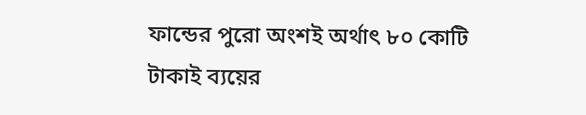ফান্ডের পুরো অংশই অর্থাৎ ৮০ কোটি টাকাই ব্যয়ের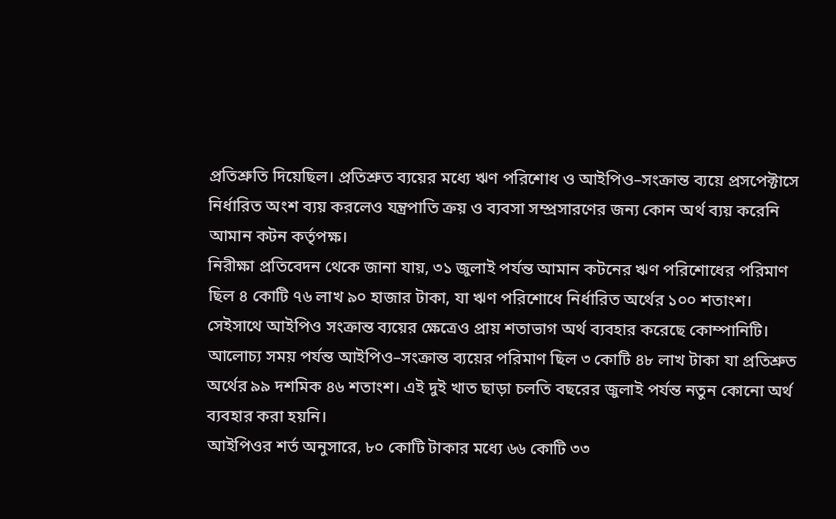প্রতিশ্রুতি দিয়েছিল। প্রতিশ্রুত ব্যয়ের মধ্যে ঋণ পরিশোধ ও আইপিও–সংক্রান্ত ব্যয়ে প্রসপেক্টাসে নির্ধারিত অংশ ব্যয় করলেও যন্ত্রপাতি ক্রয় ও ব্যবসা সম্প্রসারণের জন্য কোন অর্থ ব্যয় করেনি আমান কটন কর্তৃপক্ষ।
নিরীক্ষা প্রতিবেদন থেকে জানা যায়, ৩১ জুলাই পর্যন্ত আমান কটনের ঋণ পরিশোধের পরিমাণ ছিল ৪ কোটি ৭৬ লাখ ৯০ হাজার টাকা, যা ঋণ পরিশোধে নির্ধারিত অর্থের ১০০ শতাংশ। সেইসাথে আইপিও সংক্রান্ত ব্যয়ের ক্ষেত্রেও প্রায় শতাভাগ অর্থ ব্যবহার করেছে কোম্পানিটি। আলোচ্য সময় পর্যন্ত আইপিও–সংক্রান্ত ব্যয়ের পরিমাণ ছিল ৩ কোটি ৪৮ লাখ টাকা যা প্রতিশ্রুত অর্থের ৯৯ দশমিক ৪৬ শতাংশ। এই দুই খাত ছাড়া চলতি বছরের জুলাই পর্যন্ত নতুন কোনো অর্থ ব্যবহার করা হয়নি।
আইপিওর শর্ত অনুসারে, ৮০ কোটি টাকার মধ্যে ৬৬ কোটি ৩৩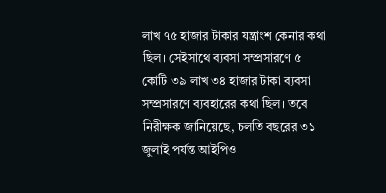লাখ ৭৫ হাজার টাকার যন্ত্রাংশ কেনার কথা ছিল। সেইসাথে ব্যবসা সম্প্রসারণে ৫ কোটি ৩৯ লাখ ৩৪ হাজার টাকা ব্যবসা সম্প্রসারণে ব্যবহারের কথা ছিল। তবে নিরীক্ষক জানিয়েছে, চলতি বছরের ৩১ জুলাই পর্যন্ত আইপিও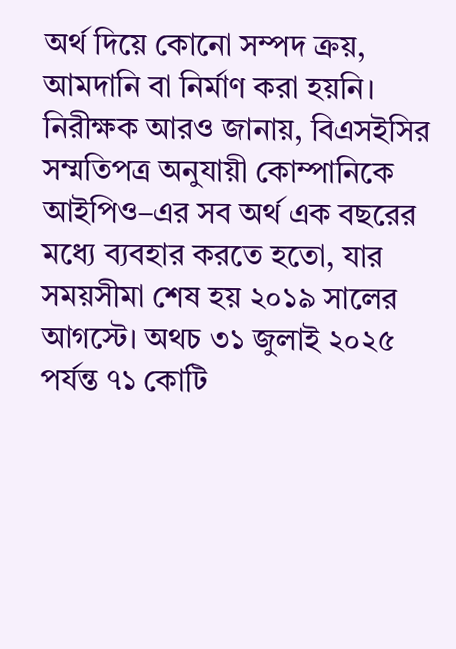অর্থ দিয়ে কোনো সম্পদ ক্রয়, আমদানি বা নির্মাণ করা হয়নি।
নিরীক্ষক আরও জানায়, বিএসইসির সম্মতিপত্র অনুযায়ী কোম্পানিকে আইপিও–এর সব অর্থ এক বছরের মধ্যে ব্যবহার করতে হতো, যার সময়সীমা শেষ হয় ২০১৯ সালের আগস্টে। অথচ ৩১ জুলাই ২০২৫ পর্যন্ত ৭১ কোটি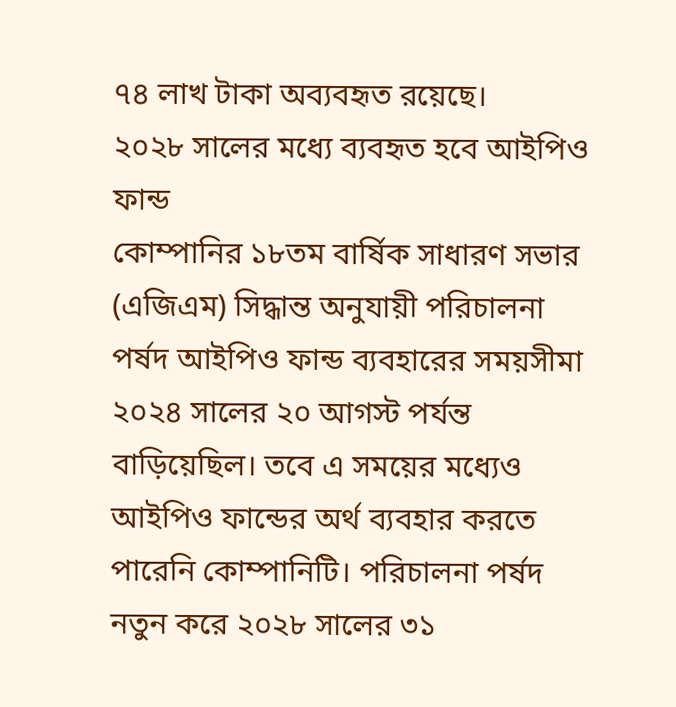৭৪ লাখ টাকা অব্যবহৃত রয়েছে।
২০২৮ সালের মধ্যে ব্যবহৃত হবে আইপিও ফান্ড
কোম্পানির ১৮তম বার্ষিক সাধারণ সভার (এজিএম) সিদ্ধান্ত অনুযায়ী পরিচালনা পর্ষদ আইপিও ফান্ড ব্যবহারের সময়সীমা ২০২৪ সালের ২০ আগস্ট পর্যন্ত বাড়িয়েছিল। তবে এ সময়ের মধ্যেও আইপিও ফান্ডের অর্থ ব্যবহার করতে পারেনি কোম্পানিটি। পরিচালনা পর্ষদ নতুন করে ২০২৮ সালের ৩১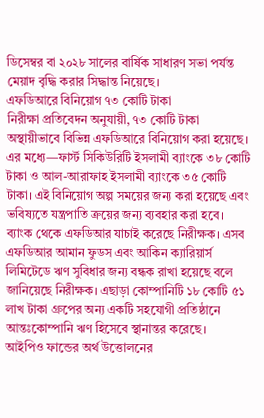ডিসেম্বর বা ২০২৮ সালের বার্ষিক সাধারণ সভা পর্যন্ত মেয়াদ বৃদ্ধি করার সিদ্ধান্ত নিয়েছে।
এফডিআরে বিনিয়োগ ৭৩ কোটি টাকা
নিরীক্ষা প্রতিবেদন অনুযায়ী, ৭৩ কোটি টাকা অস্থায়ীভাবে বিভিন্ন এফডিআরে বিনিয়োগ করা হয়েছে। এর মধ্যে—ফার্স্ট সিকিউরিটি ইসলামী ব্যাংকে ৩৮ কোটি টাকা ও আল-আরাফাহ ইসলামী ব্যাংকে ৩৫ কোটি টাকা। এই বিনিয়োগ অল্প সময়ের জন্য করা হয়েছে এবং ভবিষ্যতে যন্ত্রপাতি ক্রয়ের জন্য ব্যবহার করা হবে।
ব্যাংক থেকে এফডিআর যাচাই করেছে নিরীক্ষক। এসব এফডিআর আমান ফুডস এবং আকিন ক্যারিয়ার্স লিমিটেডে ঋণ সুবিধার জন্য বন্ধক রাখা হয়েছে বলে জানিয়েছে নিরীক্ষক। এছাড়া কোম্পানিটি ১৮ কোটি ৫১ লাখ টাকা গ্রুপের অন্য একটি সহযোগী প্রতিষ্ঠানে আন্তঃকোম্পানি ঋণ হিসেবে স্থানান্তর করেছে।
আইপিও ফান্ডের অর্থ উত্তোলনের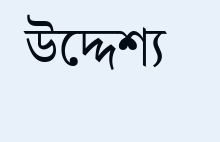উদ্দেশ্য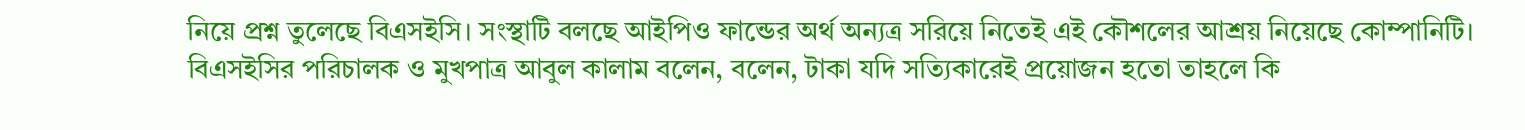নিয়ে প্রশ্ন তুলেছে বিএসইসি। সংস্থাটি বলছে আইপিও ফান্ডের অর্থ অন্যত্র সরিয়ে নিতেই এই কৌশলের আশ্রয় নিয়েছে কোম্পানিটি।
বিএসইসির পরিচালক ও মুখপাত্র আবুল কালাম বলেন, বলেন, টাকা যদি সত্যিকারেই প্রয়োজন হতো তাহলে কি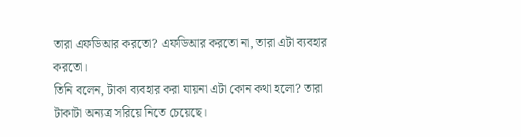তারা এফডিআর করতো? এফডিআর করতো না, তারা এটা ব্যবহার করতো।
তিনি বলেন, টাকা ব্যবহার করা যায়না এটা কোন কথা হলো? তারা টাকাটা অন্যত্র সরিয়ে নিতে চেয়েছে।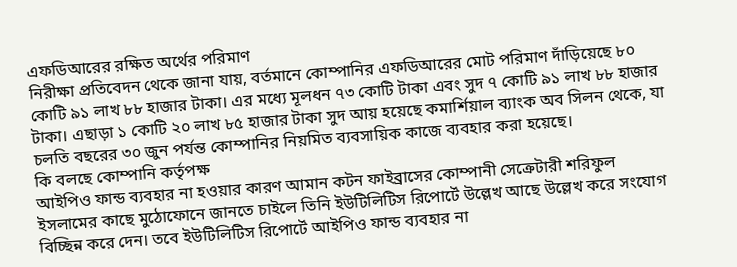এফডিআরের রক্ষিত অর্থের পরিমাণ
নিরীক্ষা প্রতিবেদন থেকে জানা যায়, বর্তমানে কোম্পানির এফডিআরের মোট পরিমাণ দাঁড়িয়েছে ৮০ কোটি ৯১ লাখ ৮৮ হাজার টাকা। এর মধ্যে মূলধন ৭৩ কোটি টাকা এবং সুদ ৭ কোটি ৯১ লাখ ৮৮ হাজার টাকা। এছাড়া ১ কোটি ২০ লাখ ৮৫ হাজার টাকা সুদ আয় হয়েছে কমার্শিয়াল ব্যাংক অব সিলন থেকে, যা চলতি বছরের ৩০ জুন পর্যন্ত কোম্পানির নিয়মিত ব্যবসায়িক কাজে ব্যবহার করা হয়েছে।
কি বলছে কোম্পানি কর্তৃপক্ষ
আইপিও ফান্ড ব্যবহার না হওয়ার কারণ আমান কটন ফাইব্রাসের কোম্পানী সেক্রেটারী শরিফুল ইসলামের কাছে মুঠোফোনে জানতে চাইলে তিনি ইউটিলিটিস রিপোর্টে উল্লেখ আছে উল্লেখ করে সংযোগ বিচ্ছিন্ন করে দেন। তবে ইউটিলিটিস রিপোর্টে আইপিও ফান্ড ব্যবহার না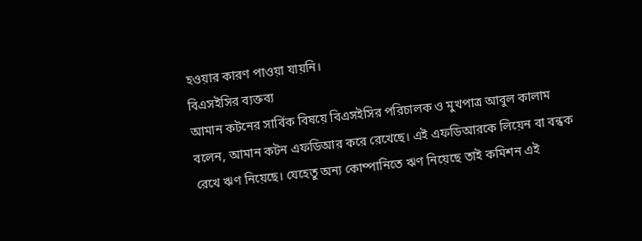হওয়ার কারণ পাওয়া যায়নি।
বিএসইসির ব্যক্তব্য
আমান কটনের সার্বিক বিষয়ে বিএসইসির পরিচালক ও মুখপাত্র আবুল কালাম বলেন, আমান কটন এফডিআর করে রেখেছে। এই এফডিআরকে লিয়েন বা বন্ধক রেখে ঋণ নিয়েছে। যেহেতু অন্য কোম্পানিতে ঋণ নিয়েছে তাই কমিশন এই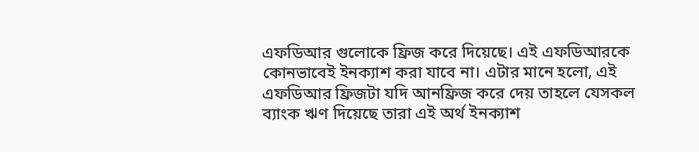এফডিআর গুলোকে ফ্রিজ করে দিয়েছে। এই এফডিআরকে কোনভাবেই ইনক্যাশ করা যাবে না। এটার মানে হলো, এই এফডিআর ফ্রিজটা যদি আনফ্রিজ করে দেয় তাহলে যেসকল ব্যাংক ঋণ দিয়েছে তারা এই অর্থ ইনক্যাশ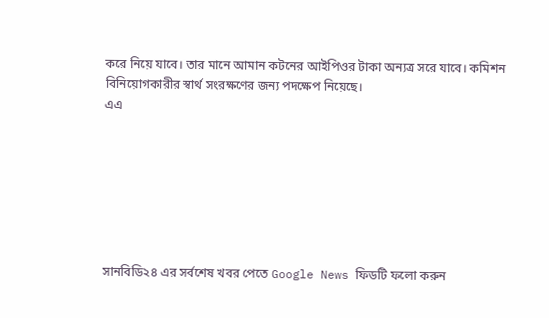করে নিয়ে যাবে। তার মানে আমান কটনের আইপিওর টাকা অন্যত্র সরে যাবে। কমিশন বিনিয়োগকারীর স্বার্থ সংরক্ষণের জন্য পদক্ষেপ নিয়েছে।
এএ







সানবিডি২৪ এর সর্বশেষ খবর পেতে Google News ফিডটি ফলো করুন